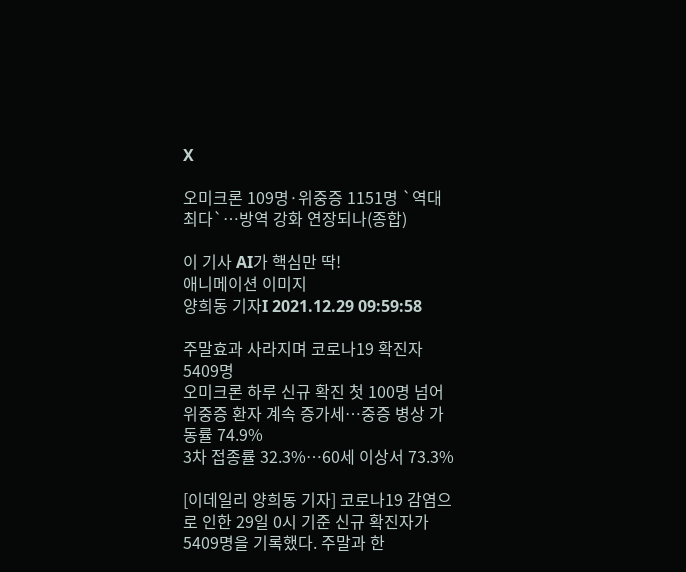X

오미크론 109명·위중증 1151명 `역대 최다`…방역 강화 연장되나(종합)

이 기사 AI가 핵심만 딱!
애니메이션 이미지
양희동 기자I 2021.12.29 09:59:58

주말효과 사라지며 코로나19 확진자 5409명
오미크론 하루 신규 확진 첫 100명 넘어
위중증 환자 계속 증가세…중증 병상 가동률 74.9%
3차 접종률 32.3%…60세 이상서 73.3%

[이데일리 양희동 기자] 코로나19 감염으로 인한 29일 0시 기준 신규 확진자가 5409명을 기록했다. 주말과 한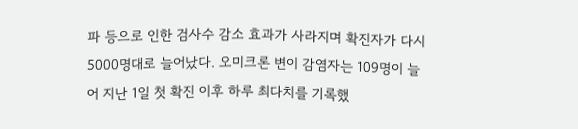파 등으로 인한 검사수 감소 효과가 사라지며 확진자가 다시 5000명대로 늘어났다. 오미크론 변이 감염자는 109명이 늘어 지난 1일 첫 확진 이후 하루 최다치를 기록했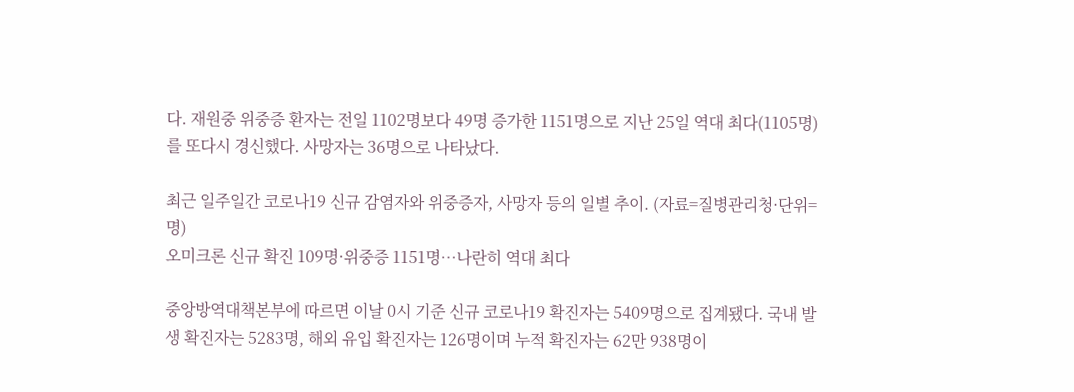다. 재원중 위중증 환자는 전일 1102명보다 49명 증가한 1151명으로 지난 25일 역대 최다(1105명)를 또다시 경신했다. 사망자는 36명으로 나타났다.

최근 일주일간 코로나19 신규 감염자와 위중증자, 사망자 등의 일별 추이. (자료=질병관리청·단위=명)
오미크론 신규 확진 109명·위중증 1151명…나란히 역대 최다

중앙방역대책본부에 따르면 이날 0시 기준 신규 코로나19 확진자는 5409명으로 집계됐다. 국내 발생 확진자는 5283명, 해외 유입 확진자는 126명이며 누적 확진자는 62만 938명이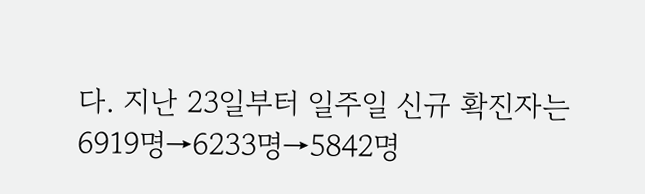다. 지난 23일부터 일주일 신규 확진자는 6919명→6233명→5842명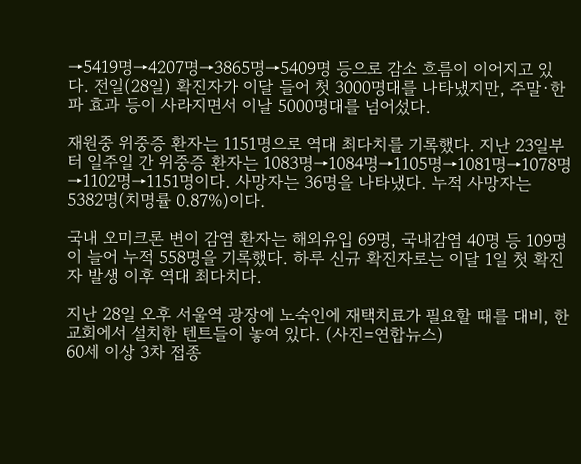→5419명→4207명→3865명→5409명 등으로 감소 흐름이 이어지고 있다. 전일(28일) 확진자가 이달 들어 첫 3000명대를 나타냈지만, 주말·한파 효과 등이 사라지면서 이날 5000명대를 넘어섰다.

재원중 위중증 환자는 1151명으로 역대 최다치를 기록했다. 지난 23일부터 일주일 간 위중증 환자는 1083명→1084명→1105명→1081명→1078명→1102명→1151명이다. 사망자는 36명을 나타냈다. 누적 사망자는 5382명(치명률 0.87%)이다.

국내 오미크론 변이 감염 환자는 해외유입 69명, 국내감염 40명 등 109명이 늘어 누적 558명을 기록했다. 하루 신규 확진자로는 이달 1일 첫 확진자 발생 이후 역대 최다치다.

지난 28일 오후 서울역 광장에 노숙인에 재택치료가 필요할 때를 대비, 한 교회에서 설치한 텐트들이 놓여 있다. (사진=연합뉴스)
60세 이상 3차 접종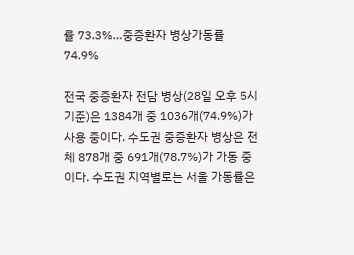률 73.3%…중증환자 병상가동률 74.9%

전국 중증환자 전담 병상(28일 오후 5시 기준)은 1384개 중 1036개(74.9%)가 사용 중이다. 수도권 중증환자 병상은 전체 878개 중 691개(78.7%)가 가동 중이다. 수도권 지역별로는 서울 가동률은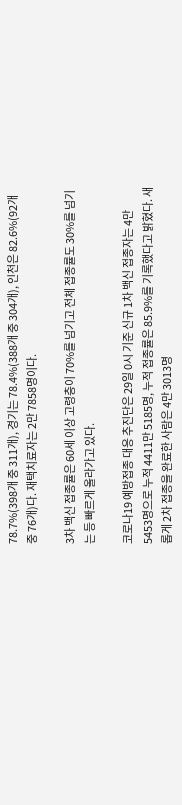78.7%(398개 중 311개), 경기는 78.4%(388개 중 304개), 인천은 82.6%(92개 중 76개)다. 재택치료자는 2만 7858명이다.

3차 백신 접종률은 60세 이상 고령층이 70%를 넘기고 전체 접종률도 30%를 넘기는 등 빠르게 올라가고 있다.

코로나19 예방접종 대응 추진단은 29일 0시 기준 신규 1차 백신 접종자는 4만 5453명으로 누적 4411만 5185명, 누적 접종률은 85.9%를 기록했다고 밝혔다. 새롭게 2차 접종을 완료한 사람은 4만 3013명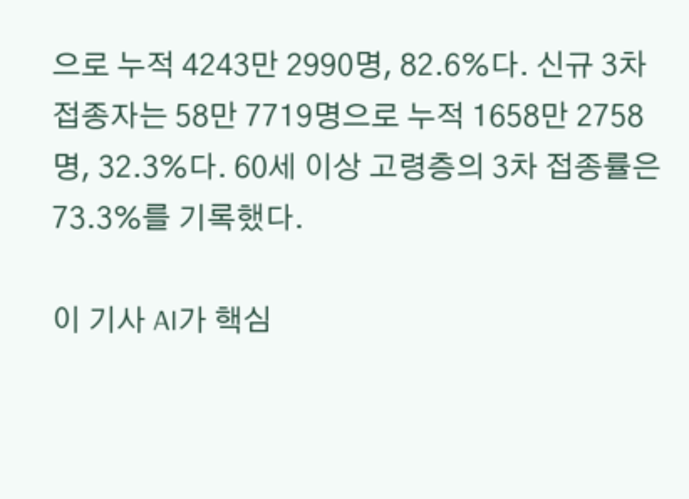으로 누적 4243만 2990명, 82.6%다. 신규 3차 접종자는 58만 7719명으로 누적 1658만 2758명, 32.3%다. 60세 이상 고령층의 3차 접종률은 73.3%를 기록했다.

이 기사 AI가 핵심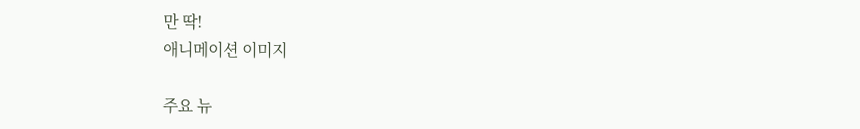만 딱!
애니메이션 이미지

주요 뉴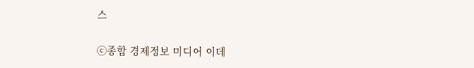스

ⓒ종합 경제정보 미디어 이데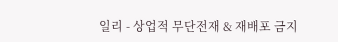일리 - 상업적 무단전재 & 재배포 금지